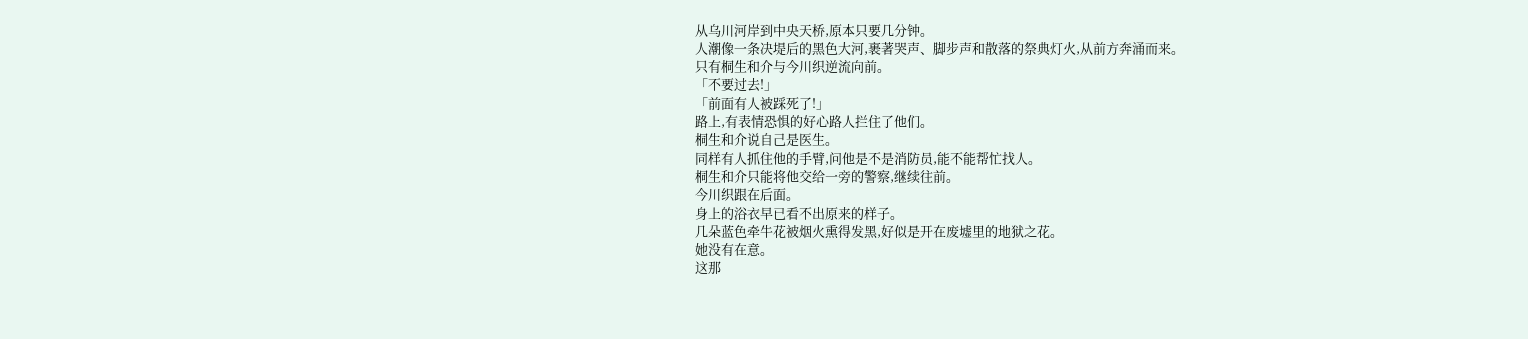从乌川河岸到中央天桥,原本只要几分钟。
人潮像一条决堤后的黑色大河,裹著哭声、脚步声和散落的祭典灯火,从前方奔涌而来。
只有桐生和介与今川织逆流向前。
「不要过去!」
「前面有人被踩死了!」
路上,有表情恐惧的好心路人拦住了他们。
桐生和介说自己是医生。
同样有人抓住他的手臂,问他是不是消防员,能不能帮忙找人。
桐生和介只能将他交给一旁的警察,继续往前。
今川织跟在后面。
身上的浴衣早已看不出原来的样子。
几朵蓝色牵牛花被烟火熏得发黑,好似是开在废墟里的地狱之花。
她没有在意。
这那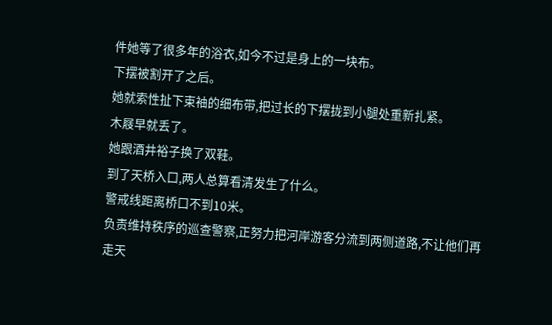件她等了很多年的浴衣,如今不过是身上的一块布。
下摆被割开了之后。
她就索性扯下束袖的细布带,把过长的下摆拢到小腿处重新扎紧。
木屐早就丢了。
她跟酒井裕子换了双鞋。
到了天桥入口,两人总算看清发生了什么。
警戒线距离桥口不到10米。
负责维持秩序的巡查警察,正努力把河岸游客分流到两侧道路,不让他们再走天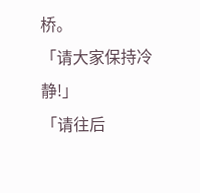桥。
「请大家保持冷静!」
「请往后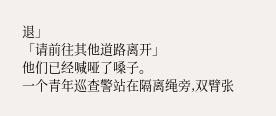退」
「请前往其他道路离开」
他们已经喊哑了嗓子。
一个青年巡查警站在隔离绳旁,双臂张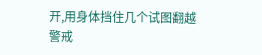开,用身体挡住几个试图翻越警戒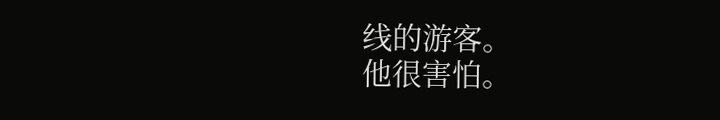线的游客。
他很害怕。